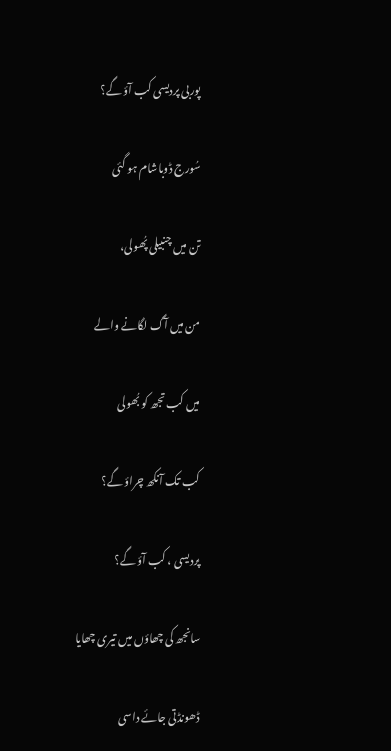پوربی پردیسی کب آؤ گے؟

سُورج ڈوباشام ہو گئی

تن میں چنبیلی پُھولی،

من میں آگ لگانے والے

میں کب تجھ کو بُھولی

کب تک آنکھ چراؤ گے؟

پردیسی ، کب آؤ گے؟

سانجھ کی چھاؤں میں تیری چھایا

ڈھونڈتی جائے داسی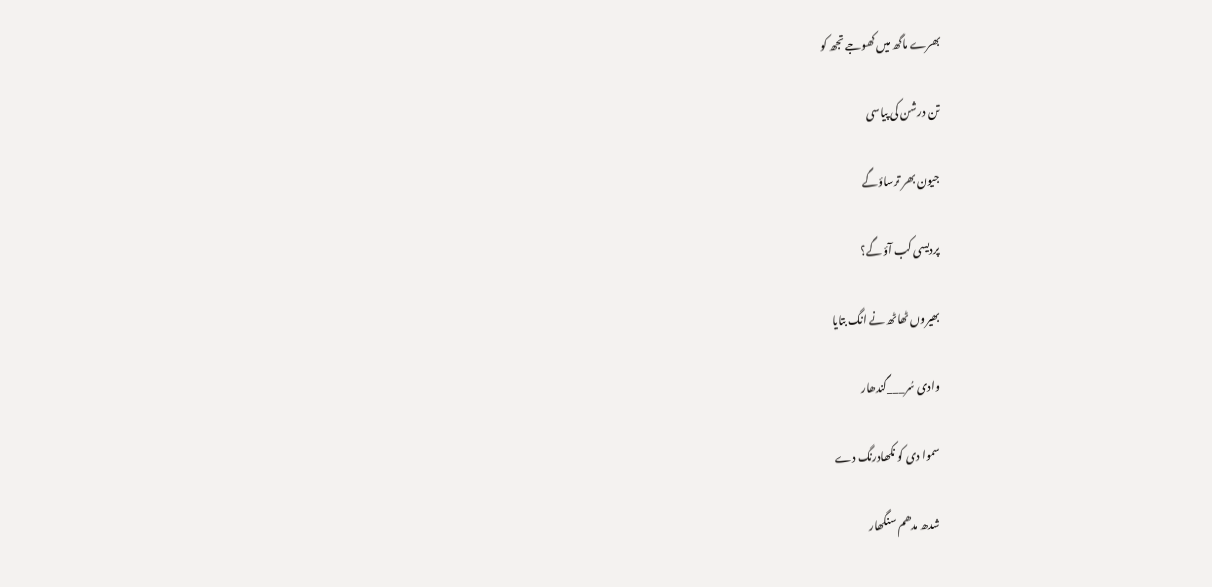بھرے ماگھ میں کھوجے تجھ کو

تن درشن کی پیاسی

جیون بھر ترساؤگے

پردیسی کب آؤ گے؟

بھیروں ٹھاٹھ نے انگ بتایا

وادی سُر___گندھار

سموا دی کو نکھادرنگ دے

شدھ مدھم سنگھار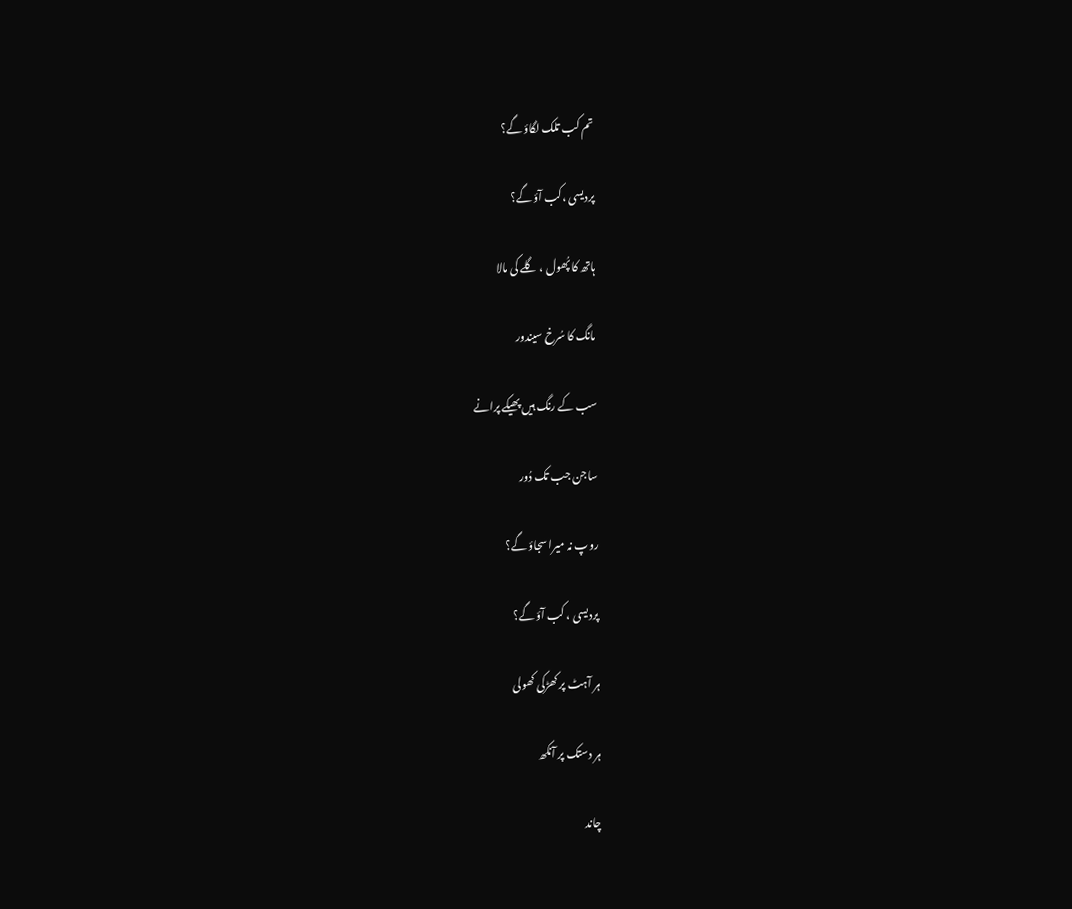تم کب تلک لگاؤ گے؟

پردیسی ،کب آؤ گے؟

ہاتھ کا پُھول ، گلے کی مالا

مانگ کا سُرخ سیندور

سب کے رنگ ہیں پھیکے پرانے

ساجن جب تک دُور

روپ نہ میرا سجاؤ گے؟

پردیسی ، کب آؤ گے؟

ہر آہٹ پر کھڑکی کھولی

ہر دستک پر آنکھ

چاند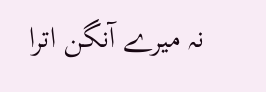نہ میرے آنگن اترا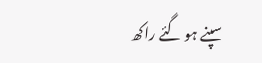سپنے ہو گئے راکھ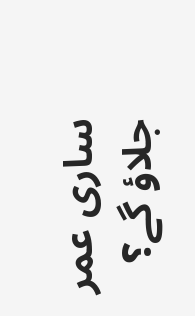ساری عمر جلاؤ گے؟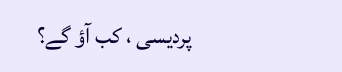پردیسی ، کب آؤ گے؟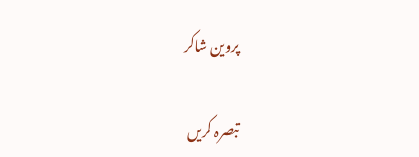پروین شاکر

تبصرہ کریں